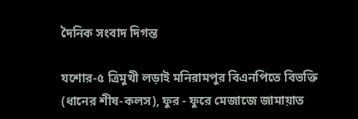দৈনিক সংবাদ দিগন্ত

যশোর-৫ ত্রিমুখী লড়াই মনিরামপুর বিএনপিতে বিভক্তি (ধানের শীষ-কলস), ফুর - ফুরে মেজাজে জামায়াত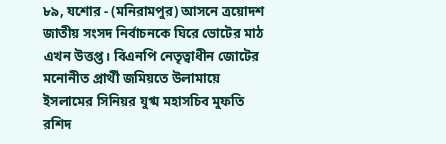৮৯, যশোর - (মনিরামপুর) আসনে ত্রয়োদশ জাতীয় সংসদ নির্বাচনকে ঘিরে ভোটের মাঠ এখন উত্তপ্ত। বিএনপি নেতৃত্বাধীন জোটের মনোনীত প্রার্থী জমিয়তে উলামায়ে ইসলামের সিনিয়র যুগ্ম মহাসচিব মুফতি রশিদ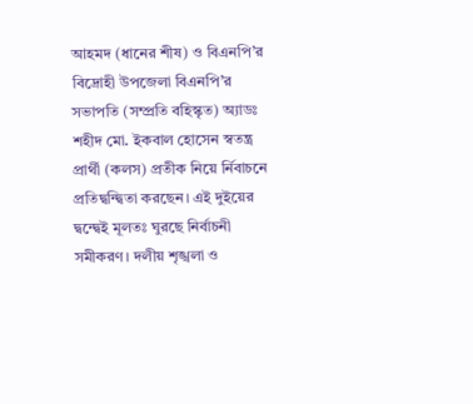আহমদ (ধানের শীষ) ও বিএনপি’র বিদ্রোহী উপজেলা বিএনপি’র সভাপতি (সম্প্রতি বহিস্কৃত) অ্যাডঃ শহীদ মো. ইকবাল হোসেন স্বতন্ত্র প্রার্থী (কলস) প্রতীক নিয়ে র্নিবাচনে প্রতিদ্বন্দ্বিতা করছেন। এই দুইয়ের দ্বন্দ্বেই মূলতঃ ঘুরছে নির্বাচনী সমীকরণ। দলীয় শৃঙ্খলা ও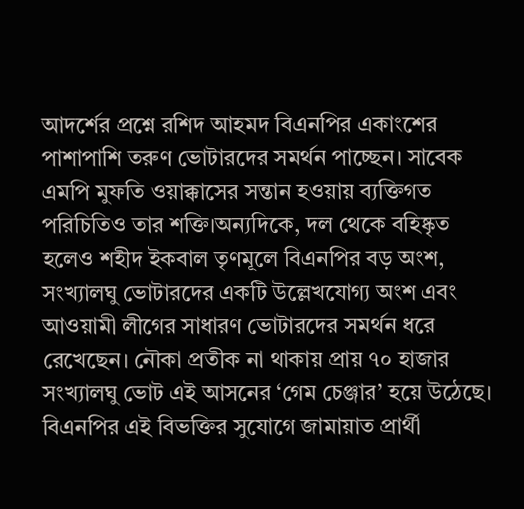আদর্শের প্রশ্নে রশিদ আহমদ বিএনপির একাংশের পাশাপাশি তরুণ ভোটারদের সমর্থন পাচ্ছেন। সাবেক এমপি মুফতি ওয়াক্কাসের সন্তান হওয়ায় ব্যক্তিগত পরিচিতিও তার শক্তি।অন্যদিকে, দল থেকে বহিষ্কৃত হলেও শহীদ ইকবাল তৃণমূলে বিএনপির বড় অংশ, সংখ্যালঘু ভোটারদের একটি উল্লেখযোগ্য অংশ এবং আওয়ামী লীগের সাধারণ ভোটারদের সমর্থন ধরে রেখেছেন। নৌকা প্রতীক না থাকায় প্রায় ৭০ হাজার সংখ্যালঘু ভোট এই আসনের ‘গেম চেঞ্জার’ হয়ে উঠেছে। বিএনপির এই বিভক্তির সুযোগে জামায়াত প্রার্থী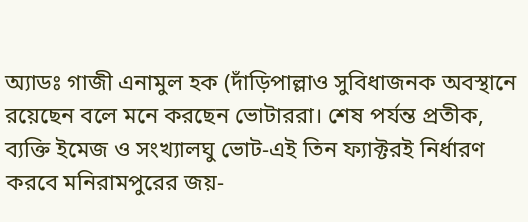অ্যাডঃ গাজী এনামুল হক (দাঁড়িপাল্লাও সুবিধাজনক অবস্থানে রয়েছেন বলে মনে করছেন ভোটাররা। শেষ পর্যন্ত প্রতীক, ব্যক্তি ইমেজ ও সংখ্যালঘু ভোট-এই তিন ফ্যাক্টরই নির্ধারণ করবে মনিরামপুরের জয়-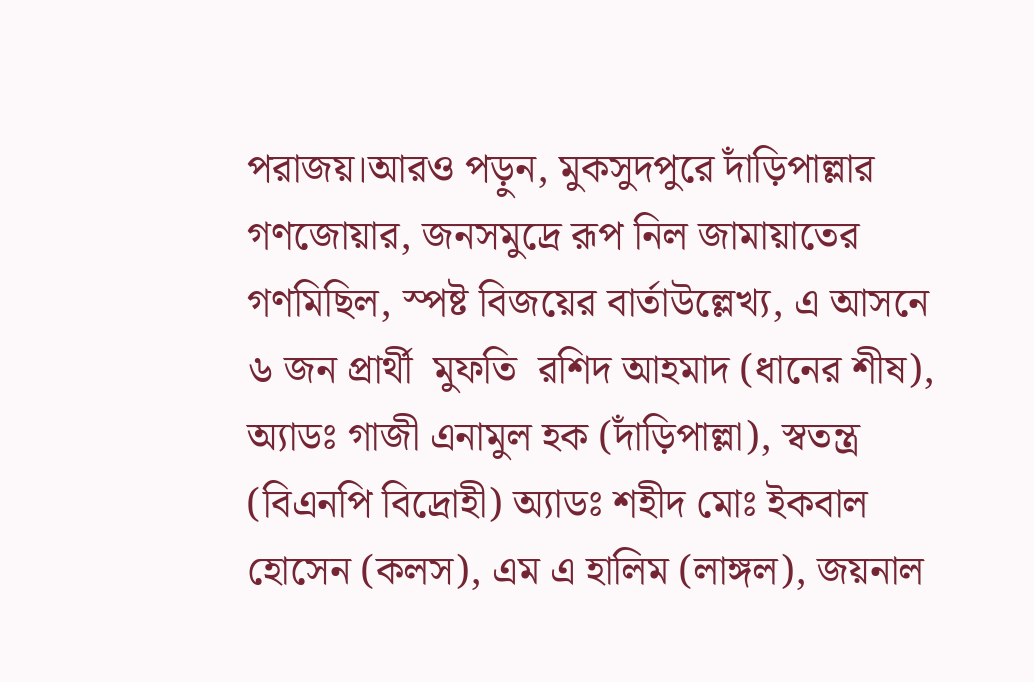পরাজয়।আরও পড়ুন, মুকসুদপুরে দাঁড়িপাল্লার গণজোয়ার, জনসমুদ্রে রূপ নিল জামায়াতের গণমিছিল, স্পষ্ট বিজয়ের বার্তাউল্লেখ্য, এ আসনে ৬ জন প্রার্থী  মুফতি  রশিদ আহমাদ (ধানের শীষ), অ্যাডঃ গাজী এনামুল হক (দাঁড়িপাল্লা), স্বতন্ত্র (বিএনপি বিদ্রোহী) অ্যাডঃ শহীদ মোঃ ইকবাল হোসেন (কলস), এম এ হালিম (লাঙ্গল), জয়নাল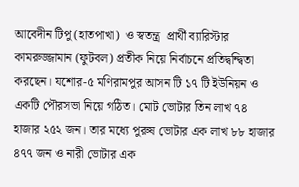আবেদীন টিপু (হাতপাখা)  ও স্বতন্ত্র  প্রার্থী ব্যারিস্টার কামরুজ্জামান (ফুটবল) প্রতীক নিয়ে নির্বাচনে প্রতিদ্বন্দ্বিতা করছেন। যশোর-৫ মণিরামপুর আসন টি ১৭ টি ইউনিয়ন ও একটি পৌরসভা নিয়ে গঠিত। মোট ভোটার তিন লাখ ৭৪ হাজার ২৫২ জন। তার মধ্যে পুরুষ ভোটার এক লাখ ৮৮ হাজার ৪৭৭ জন ও নারী ভোটার এক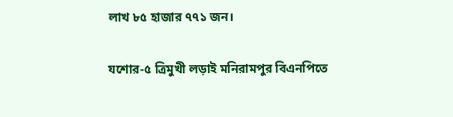লাখ ৮৫ হাজার ৭৭১ জন।

যশোর-৫ ত্রিমুখী লড়াই মনিরামপুর বিএনপিতে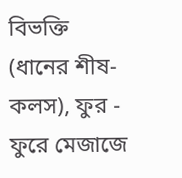বিভক্তি (ধানের শীষ-কলস), ফুর - ফুরে মেজাজে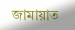জামায়াত